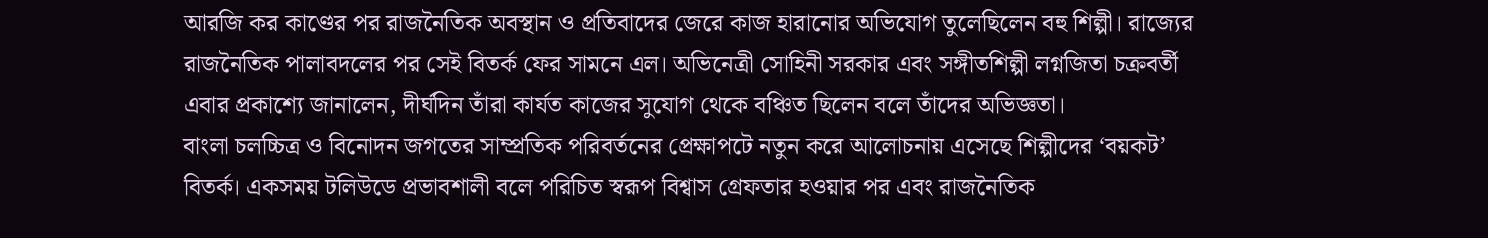আরজি কর কাণ্ডের পর রাজনৈতিক অবস্থান ও প্রতিবাদের জেরে কাজ হারানোর অভিযোগ তুলেছিলেন বহু শিল্পী। রাজ্যের রাজনৈতিক পালাবদলের পর সেই বিতর্ক ফের সামনে এল। অভিনেত্রী সোহিনী সরকার এবং সঙ্গীতশিল্পী লগ্নজিতা চক্রবর্তী এবার প্রকাশ্যে জানালেন, দীর্ঘদিন তাঁরা কার্যত কাজের সুযোগ থেকে বঞ্চিত ছিলেন বলে তাঁদের অভিজ্ঞতা।
বাংলা চলচ্চিত্র ও বিনোদন জগতের সাম্প্রতিক পরিবর্তনের প্রেক্ষাপটে নতুন করে আলোচনায় এসেছে শিল্পীদের ‘বয়কট’ বিতর্ক। একসময় টলিউডে প্রভাবশালী বলে পরিচিত স্বরূপ বিশ্বাস গ্রেফতার হওয়ার পর এবং রাজনৈতিক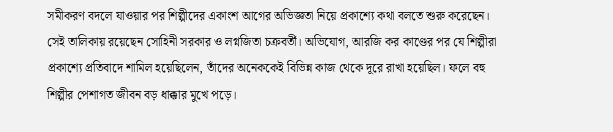সমীকরণ বদলে যাওয়ার পর শিল্পীদের একাংশ আগের অভিজ্ঞতা নিয়ে প্রকাশ্যে কথা বলতে শুরু করেছেন।
সেই তালিকায় রয়েছেন সোহিনী সরকার ও লগ্নজিতা চক্রবর্তী। অভিযোগ, আরজি কর কাণ্ডের পর যে শিল্পীরা প্রকাশ্যে প্রতিবাদে শামিল হয়েছিলেন, তাঁদের অনেককেই বিভিন্ন কাজ থেকে দূরে রাখা হয়েছিল। ফলে বহু শিল্পীর পেশাগত জীবন বড় ধাক্কার মুখে পড়ে।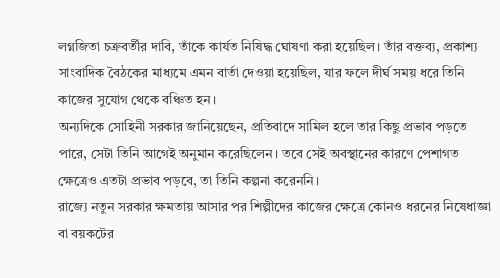লগ্নজিতা চক্রবর্তীর দাবি, তাঁকে কার্যত নিষিদ্ধ ঘোষণা করা হয়েছিল। তাঁর বক্তব্য, প্রকাশ্য সাংবাদিক বৈঠকের মাধ্যমে এমন বার্তা দেওয়া হয়েছিল, যার ফলে দীর্ঘ সময় ধরে তিনি কাজের সুযোগ থেকে বঞ্চিত হন।
অন্যদিকে সোহিনী সরকার জানিয়েছেন, প্রতিবাদে সামিল হলে তার কিছু প্রভাব পড়তে পারে, সেটা তিনি আগেই অনুমান করেছিলেন। তবে সেই অবস্থানের কারণে পেশাগত ক্ষেত্রেও এতটা প্রভাব পড়বে, তা তিনি কল্পনা করেননি।
রাজ্যে নতুন সরকার ক্ষমতায় আসার পর শিল্পীদের কাজের ক্ষেত্রে কোনও ধরনের নিষেধাজ্ঞা বা বয়কটের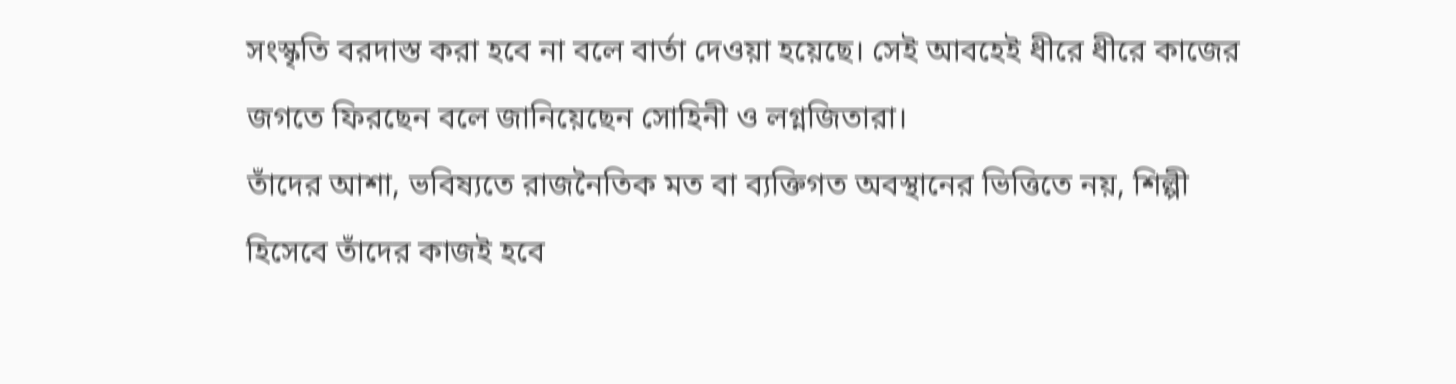সংস্কৃতি বরদাস্ত করা হবে না বলে বার্তা দেওয়া হয়েছে। সেই আবহেই ধীরে ধীরে কাজের জগতে ফিরছেন বলে জানিয়েছেন সোহিনী ও লগ্নজিতারা।
তাঁদের আশা, ভবিষ্যতে রাজনৈতিক মত বা ব্যক্তিগত অবস্থানের ভিত্তিতে নয়, শিল্পী হিসেবে তাঁদের কাজই হবে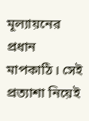মূল্যায়নের প্রধান মাপকাঠি। সেই প্রত্যাশা নিয়েই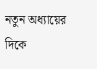নতুন অধ্যায়ের দিকে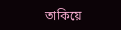তাকিয়ে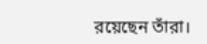রয়েছেন তাঁরা।